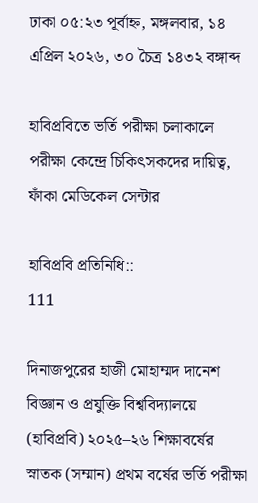ঢাকা ০৫:২৩ পূর্বাহ্ন, মঙ্গলবার, ১৪ এপ্রিল ২০২৬, ৩০ চৈত্র ১৪৩২ বঙ্গাব্দ

হাবিপ্রবিতে ভর্তি পরীক্ষা চলাকালে পরীক্ষা কেন্দ্রে চিকিৎসকদের দায়িত্ব, ফাঁকা মেডিকেল সেন্টার

হাবিপ্রবি প্রতিনিধি::
111

দিনাজপুরের হাজী মোহাম্মদ দানেশ বিজ্ঞান ও প্রযুক্তি বিশ্ববিদ্যালয়ে (হাবিপ্রবি) ২০২৫–২৬ শিক্ষাবর্ষের স্নাতক (সম্মান) প্রথম বর্ষের ভর্তি পরীক্ষা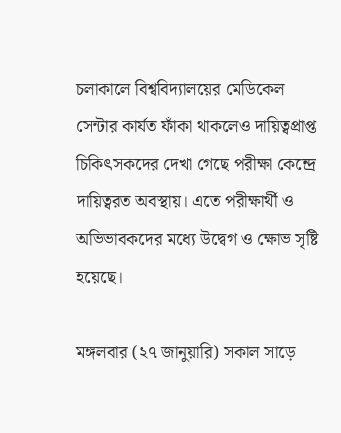চলাকালে বিশ্ববিদ্যালয়ের মেডিকেল সেন্টার কার্যত ফাঁকা থাকলেও দায়িত্বপ্রাপ্ত চিকিৎসকদের দেখা গেছে পরীক্ষা কেন্দ্রে দায়িত্বরত অবস্থায়। এতে পরীক্ষার্থী ও অভিভাবকদের মধ্যে উদ্বেগ ও ক্ষোভ সৃষ্টি হয়েছে।

মঙ্গলবার (২৭ জানুয়ারি) সকাল সাড়ে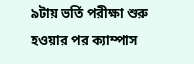৯টায় ভর্তি পরীক্ষা শুরু হওয়ার পর ক্যাম্পাস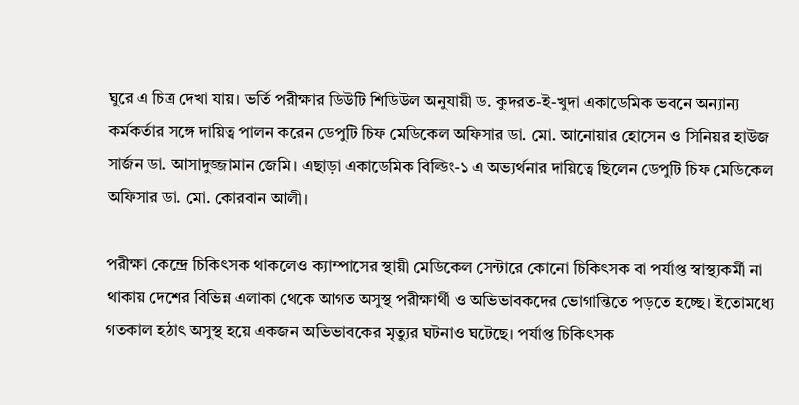ঘুরে এ চিত্র দেখা যায়। ভর্তি পরীক্ষার ডিউটি শিডিউল অনুযায়ী ড. কুদরত-ই-খুদা একাডেমিক ভবনে অন্যান্য কর্মকর্তার সঙ্গে দায়িত্ব পালন করেন ডেপুটি চিফ মেডিকেল অফিসার ডা. মো. আনোয়ার হোসেন ও সিনিয়র হাউজ সার্জন ডা. আসাদুজ্জামান জেমি। এছাড়া একাডেমিক বিল্ডিং-১ এ অভ্যর্থনার দায়িত্বে ছিলেন ডেপুটি চিফ মেডিকেল অফিসার ডা. মো. কোরবান আলী।

পরীক্ষা কেন্দ্রে চিকিৎসক থাকলেও ক্যাম্পাসের স্থায়ী মেডিকেল সেন্টারে কোনো চিকিৎসক বা পর্যাপ্ত স্বাস্থ্যকর্মী না থাকায় দেশের বিভিন্ন এলাকা থেকে আগত অসুস্থ পরীক্ষার্থী ও অভিভাবকদের ভোগান্তিতে পড়তে হচ্ছে। ইতোমধ্যে গতকাল হঠাৎ অসুস্থ হয়ে একজন অভিভাবকের মৃত্যুর ঘটনাও ঘটেছে। পর্যাপ্ত চিকিৎসক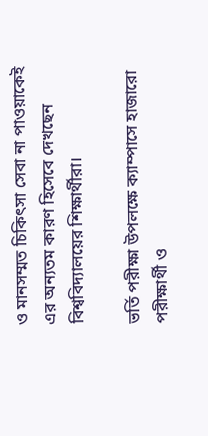ও মানসম্মত চিকিৎসা সেবা না পাওয়াকেই এর অন্যতম কারণ হিসেবে দেখছেন বিশ্ববিদ্যালয়ের শিক্ষার্থীরা।

ভর্তি পরীক্ষা উপলক্ষে ক্যাম্পাসে হাজারো পরীক্ষার্থী ও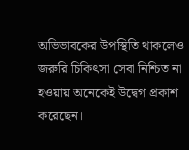অভিভাবকের উপস্থিতি থাকলেও জরুরি চিকিৎসা সেবা নিশ্চিত না হওয়ায় অনেকেই উদ্বেগ প্রকাশ করেছেন।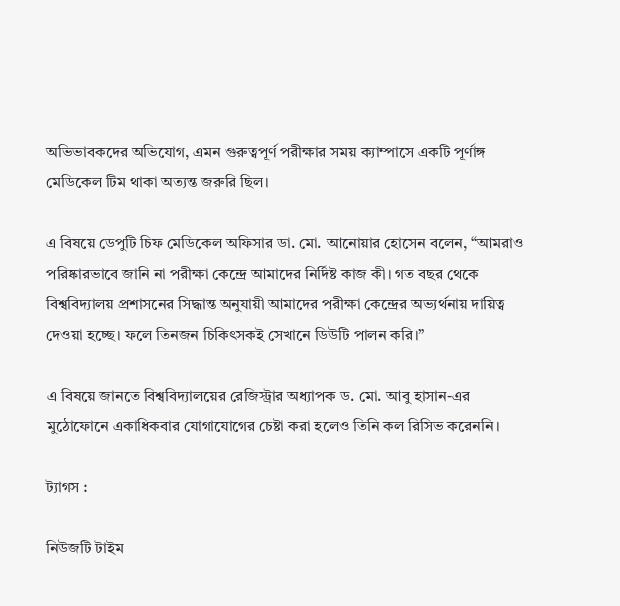অভিভাবকদের অভিযোগ, এমন গুরুত্বপূর্ণ পরীক্ষার সময় ক্যাম্পাসে একটি পূর্ণাঙ্গ মেডিকেল টিম থাকা অত্যন্ত জরুরি ছিল।

এ বিষয়ে ডেপুটি চিফ মেডিকেল অফিসার ডা. মো. আনোয়ার হোসেন বলেন, “আমরাও পরিষ্কারভাবে জানি না পরীক্ষা কেন্দ্রে আমাদের নির্দিষ্ট কাজ কী। গত বছর থেকে বিশ্ববিদ্যালয় প্রশাসনের সিদ্ধান্ত অনুযায়ী আমাদের পরীক্ষা কেন্দ্রের অভ্যর্থনায় দায়িত্ব দেওয়া হচ্ছে। ফলে তিনজন চিকিৎসকই সেখানে ডিউটি পালন করি।”

এ বিষয়ে জানতে বিশ্ববিদ্যালয়ের রেজিস্ট্রার অধ্যাপক ড. মো. আবু হাসান-এর মুঠোফোনে একাধিকবার যোগাযোগের চেষ্টা করা হলেও তিনি কল রিসিভ করেননি।

ট্যাগস :

নিউজটি টাইম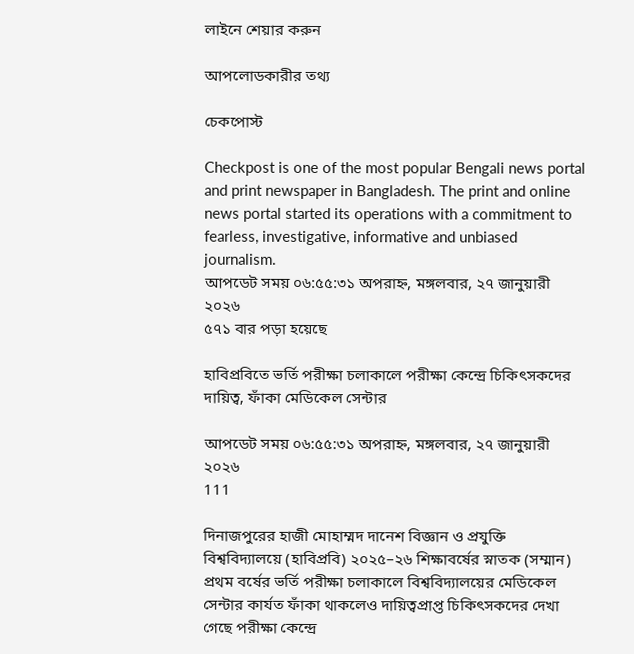লাইনে শেয়ার করুন

আপলোডকারীর তথ্য

চেকপোস্ট

Checkpost is one of the most popular Bengali news portal and print newspaper in Bangladesh. The print and online news portal started its operations with a commitment to fearless, investigative, informative and unbiased journalism.
আপডেট সময় ০৬:৫৫:৩১ অপরাহ্ন, মঙ্গলবার, ২৭ জানুয়ারী ২০২৬
৫৭১ বার পড়া হয়েছে

হাবিপ্রবিতে ভর্তি পরীক্ষা চলাকালে পরীক্ষা কেন্দ্রে চিকিৎসকদের দায়িত্ব, ফাঁকা মেডিকেল সেন্টার

আপডেট সময় ০৬:৫৫:৩১ অপরাহ্ন, মঙ্গলবার, ২৭ জানুয়ারী ২০২৬
111

দিনাজপুরের হাজী মোহাম্মদ দানেশ বিজ্ঞান ও প্রযুক্তি বিশ্ববিদ্যালয়ে (হাবিপ্রবি) ২০২৫–২৬ শিক্ষাবর্ষের স্নাতক (সম্মান) প্রথম বর্ষের ভর্তি পরীক্ষা চলাকালে বিশ্ববিদ্যালয়ের মেডিকেল সেন্টার কার্যত ফাঁকা থাকলেও দায়িত্বপ্রাপ্ত চিকিৎসকদের দেখা গেছে পরীক্ষা কেন্দ্রে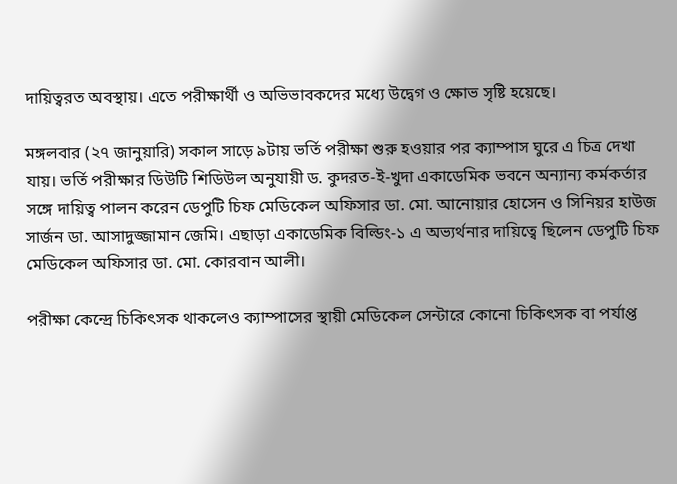দায়িত্বরত অবস্থায়। এতে পরীক্ষার্থী ও অভিভাবকদের মধ্যে উদ্বেগ ও ক্ষোভ সৃষ্টি হয়েছে।

মঙ্গলবার (২৭ জানুয়ারি) সকাল সাড়ে ৯টায় ভর্তি পরীক্ষা শুরু হওয়ার পর ক্যাম্পাস ঘুরে এ চিত্র দেখা যায়। ভর্তি পরীক্ষার ডিউটি শিডিউল অনুযায়ী ড. কুদরত-ই-খুদা একাডেমিক ভবনে অন্যান্য কর্মকর্তার সঙ্গে দায়িত্ব পালন করেন ডেপুটি চিফ মেডিকেল অফিসার ডা. মো. আনোয়ার হোসেন ও সিনিয়র হাউজ সার্জন ডা. আসাদুজ্জামান জেমি। এছাড়া একাডেমিক বিল্ডিং-১ এ অভ্যর্থনার দায়িত্বে ছিলেন ডেপুটি চিফ মেডিকেল অফিসার ডা. মো. কোরবান আলী।

পরীক্ষা কেন্দ্রে চিকিৎসক থাকলেও ক্যাম্পাসের স্থায়ী মেডিকেল সেন্টারে কোনো চিকিৎসক বা পর্যাপ্ত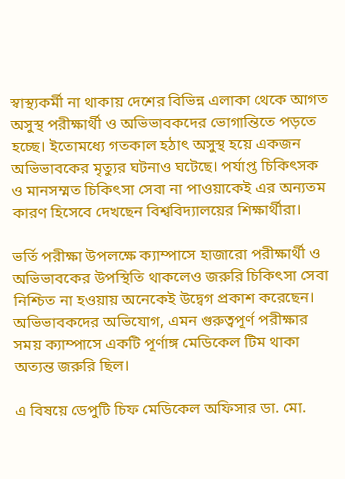স্বাস্থ্যকর্মী না থাকায় দেশের বিভিন্ন এলাকা থেকে আগত অসুস্থ পরীক্ষার্থী ও অভিভাবকদের ভোগান্তিতে পড়তে হচ্ছে। ইতোমধ্যে গতকাল হঠাৎ অসুস্থ হয়ে একজন অভিভাবকের মৃত্যুর ঘটনাও ঘটেছে। পর্যাপ্ত চিকিৎসক ও মানসম্মত চিকিৎসা সেবা না পাওয়াকেই এর অন্যতম কারণ হিসেবে দেখছেন বিশ্ববিদ্যালয়ের শিক্ষার্থীরা।

ভর্তি পরীক্ষা উপলক্ষে ক্যাম্পাসে হাজারো পরীক্ষার্থী ও অভিভাবকের উপস্থিতি থাকলেও জরুরি চিকিৎসা সেবা নিশ্চিত না হওয়ায় অনেকেই উদ্বেগ প্রকাশ করেছেন। অভিভাবকদের অভিযোগ, এমন গুরুত্বপূর্ণ পরীক্ষার সময় ক্যাম্পাসে একটি পূর্ণাঙ্গ মেডিকেল টিম থাকা অত্যন্ত জরুরি ছিল।

এ বিষয়ে ডেপুটি চিফ মেডিকেল অফিসার ডা. মো.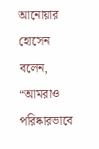আনোয়ার হোসেন বলেন, “আমরাও পরিষ্কারভাবে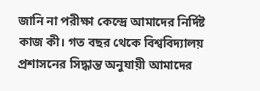জানি না পরীক্ষা কেন্দ্রে আমাদের নির্দিষ্ট কাজ কী। গত বছর থেকে বিশ্ববিদ্যালয় প্রশাসনের সিদ্ধান্ত অনুযায়ী আমাদের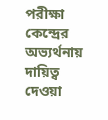পরীক্ষা কেন্দ্রের অভ্যর্থনায় দায়িত্ব দেওয়া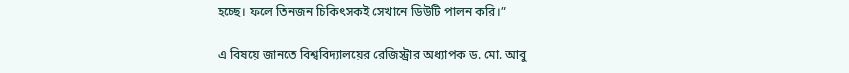হচ্ছে। ফলে তিনজন চিকিৎসকই সেখানে ডিউটি পালন করি।”

এ বিষয়ে জানতে বিশ্ববিদ্যালয়ের রেজিস্ট্রার অধ্যাপক ড. মো. আবু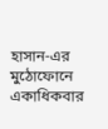হাসান-এর মুঠোফোনে একাধিকবার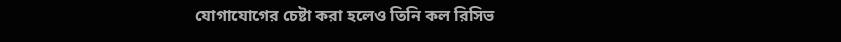যোগাযোগের চেষ্টা করা হলেও তিনি কল রিসিভ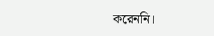করেননি।